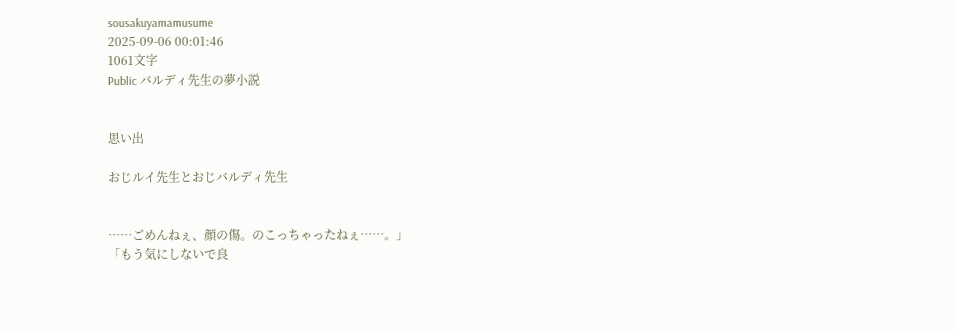sousakuyamamusume
2025-09-06 00:01:46
1061文字
Public バルディ先生の夢小説


思い出

おじルイ先生とおじバルディ先生


……ごめんねぇ、顔の傷。のこっちゃったねぇ……。」
「もう気にしないで良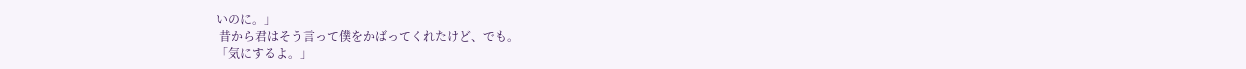いのに。」
 昔から君はそう言って僕をかばってくれたけど、でも。
「気にするよ。」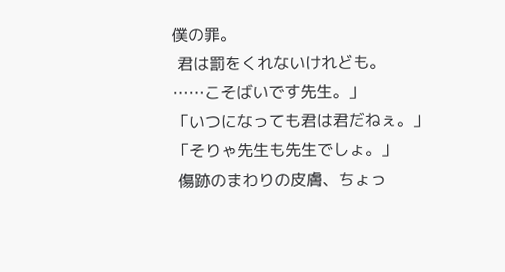僕の罪。
 君は罰をくれないけれども。
……こそばいです先生。」
「いつになっても君は君だねぇ。」
「そりゃ先生も先生でしょ。」
 傷跡のまわりの皮膚、ちょっ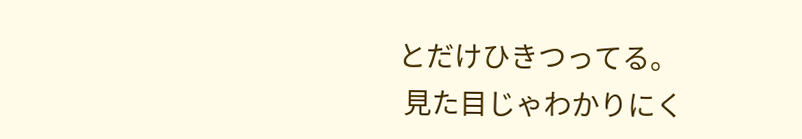とだけひきつってる。
 見た目じゃわかりにく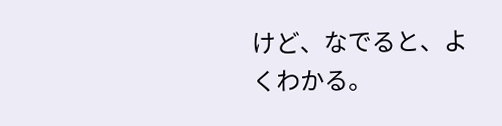けど、なでると、よくわかる。